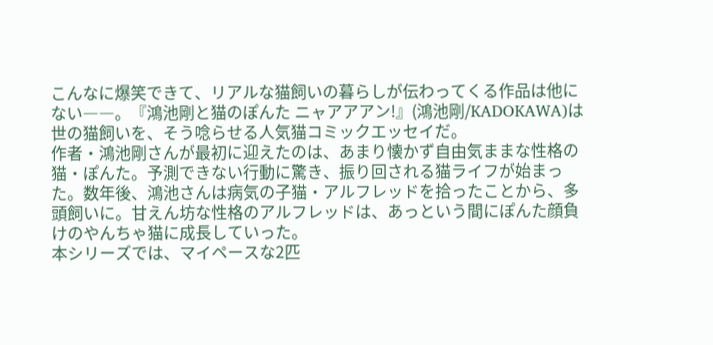こんなに爆笑できて、リアルな猫飼いの暮らしが伝わってくる作品は他にない――。『鴻池剛と猫のぽんた ニャアアアン!』(鴻池剛/KADOKAWA)は世の猫飼いを、そう唸らせる人気猫コミックエッセイだ。
作者・鴻池剛さんが最初に迎えたのは、あまり懐かず自由気ままな性格の猫・ぽんた。予測できない行動に驚き、振り回される猫ライフが始まった。数年後、鴻池さんは病気の子猫・アルフレッドを拾ったことから、多頭飼いに。甘えん坊な性格のアルフレッドは、あっという間にぽんた顔負けのやんちゃ猫に成長していった。
本シリーズでは、マイペースな2匹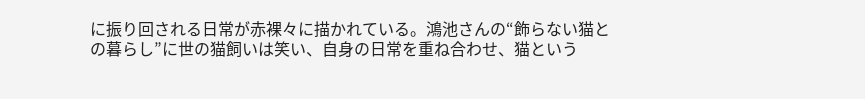に振り回される日常が赤裸々に描かれている。鴻池さんの“飾らない猫との暮らし”に世の猫飼いは笑い、自身の日常を重ね合わせ、猫という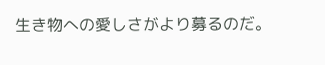生き物への愛しさがより募るのだ。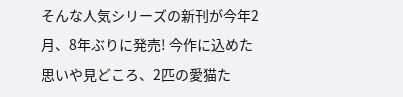そんな人気シリーズの新刊が今年2月、8年ぶりに発売! 今作に込めた思いや見どころ、2匹の愛猫た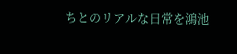ちとのリアルな日常を鴻池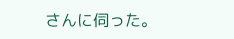さんに伺った。